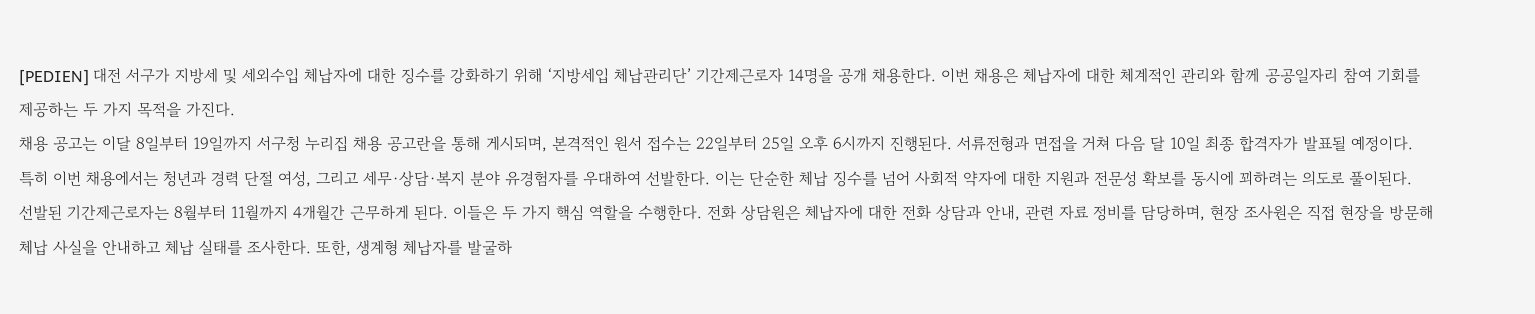[PEDIEN] 대전 서구가 지방세 및 세외수입 체납자에 대한 징수를 강화하기 위해 ‘지방세입 체납관리단’ 기간제근로자 14명을 공개 채용한다. 이번 채용은 체납자에 대한 체계적인 관리와 함께 공공일자리 참여 기회를 제공하는 두 가지 목적을 가진다.
채용 공고는 이달 8일부터 19일까지 서구청 누리집 채용 공고란을 통해 게시되며, 본격적인 원서 접수는 22일부터 25일 오후 6시까지 진행된다. 서류전형과 면접을 거쳐 다음 달 10일 최종 합격자가 발표될 예정이다.
특히 이번 채용에서는 청년과 경력 단절 여성, 그리고 세무·상담·복지 분야 유경험자를 우대하여 선발한다. 이는 단순한 체납 징수를 넘어 사회적 약자에 대한 지원과 전문성 확보를 동시에 꾀하려는 의도로 풀이된다.
선발된 기간제근로자는 8월부터 11월까지 4개월간 근무하게 된다. 이들은 두 가지 핵심 역할을 수행한다. 전화 상담원은 체납자에 대한 전화 상담과 안내, 관련 자료 정비를 담당하며, 현장 조사원은 직접 현장을 방문해 체납 사실을 안내하고 체납 실태를 조사한다. 또한, 생계형 체납자를 발굴하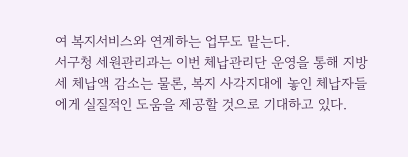여 복지서비스와 연계하는 업무도 맡는다.
서구청 세원관리과는 이번 체납관리단 운영을 통해 지방세 체납액 감소는 물론, 복지 사각지대에 놓인 체납자들에게 실질적인 도움을 제공할 것으로 기대하고 있다.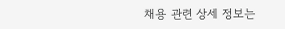채용 관련 상세 정보는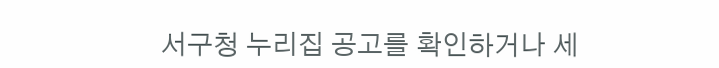서구청 누리집 공고를 확인하거나 세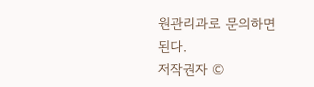원관리과로 문의하면 된다.
저작권자 ©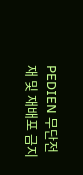PEDIEN 무단전재 및 재배포 금지